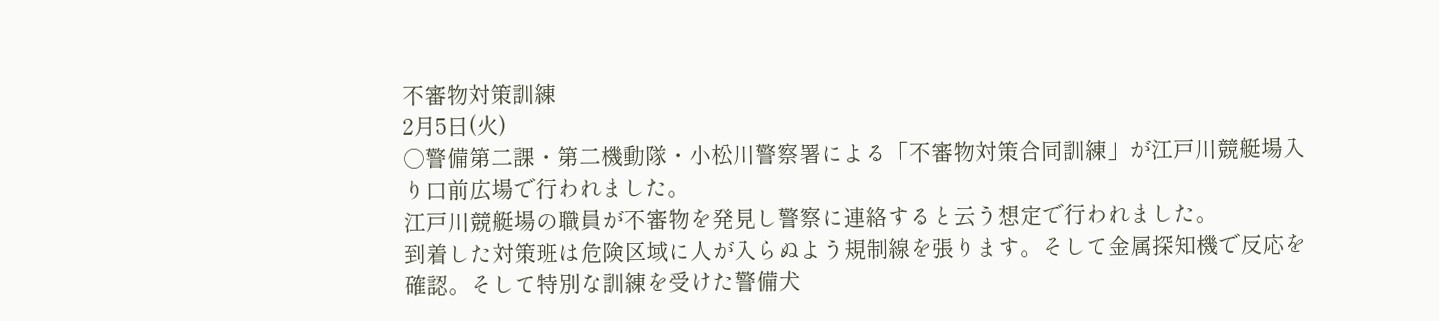不審物対策訓練
2月5日(火)
○警備第二課・第二機動隊・小松川警察署による「不審物対策合同訓練」が江戸川競艇場入り口前広場で行われました。
江戸川競艇場の職員が不審物を発見し警察に連絡すると云う想定で行われました。
到着した対策班は危険区域に人が入らぬよう規制線を張ります。そして金属探知機で反応を確認。そして特別な訓練を受けた警備犬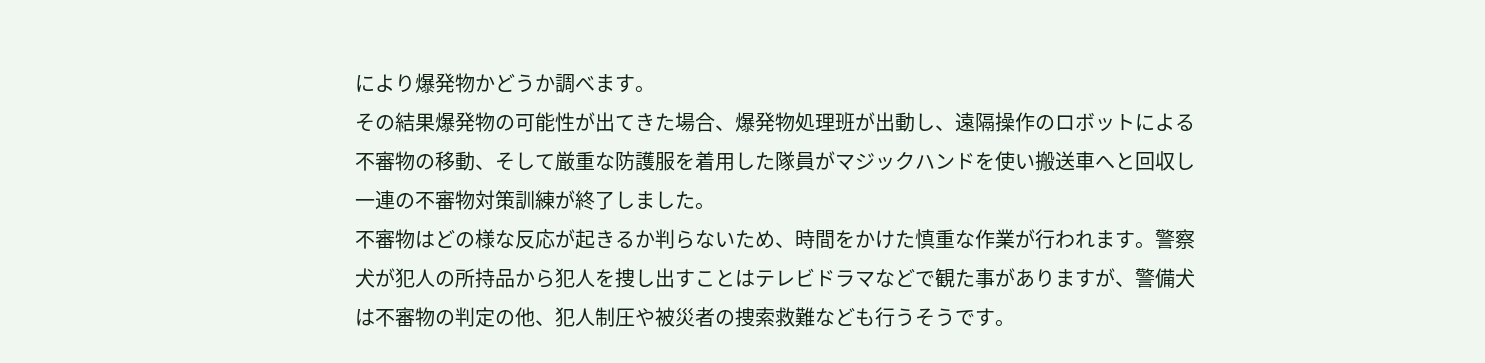により爆発物かどうか調べます。
その結果爆発物の可能性が出てきた場合、爆発物処理班が出動し、遠隔操作のロボットによる不審物の移動、そして厳重な防護服を着用した隊員がマジックハンドを使い搬送車へと回収し一連の不審物対策訓練が終了しました。
不審物はどの様な反応が起きるか判らないため、時間をかけた慎重な作業が行われます。警察犬が犯人の所持品から犯人を捜し出すことはテレビドラマなどで観た事がありますが、警備犬は不審物の判定の他、犯人制圧や被災者の捜索救難なども行うそうです。